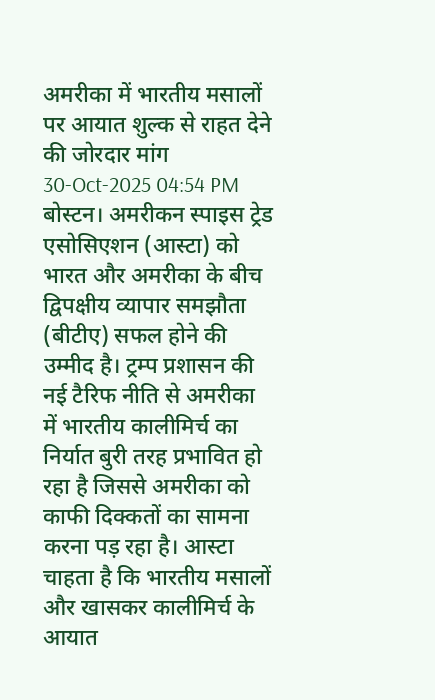अमरीका में भारतीय मसालों पर आयात शुल्क से राहत देने की जोरदार मांग
30-Oct-2025 04:54 PM
बोस्टन। अमरीकन स्पाइस ट्रेड एसोसिएशन (आस्टा) को भारत और अमरीका के बीच द्विपक्षीय व्यापार समझौता (बीटीए) सफल होने की उम्मीद है। ट्रम्प प्रशासन की नई टैरिफ नीति से अमरीका में भारतीय कालीमिर्च का निर्यात बुरी तरह प्रभावित हो रहा है जिससे अमरीका को काफी दिक्कतों का सामना करना पड़ रहा है। आस्टा चाहता है कि भारतीय मसालों और खासकर कालीमिर्च के आयात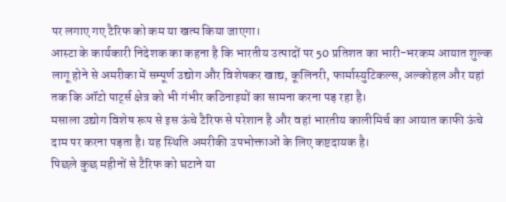पर लगाए गए टैरिफ को कम या खत्म किया जाएगा।
आस्टा के कार्यकारी निदेशक का कहना है कि भारतीय उत्पादों पर 50 प्रतिशत का भारी-भरकम आयात शुल्क लागू होने से अमरीका में सम्पूर्ण उद्योग और विशेषकर खाद्य, कूलिनरी, फार्मास्युटिकल्स, अल्कोहल और यहां तक कि ऑटो पार्ट्स क्षेत्र को भी गंभीर कठिनाइयों का सामना करना पड़ रहा है।
मसाला उद्योग विशेष रूप से इस ऊंचे टैरिफ से परेशान है और वहां भारतीय कालीमिर्च का आयात काफी ऊंचे दाम पर करना पड़ता है। यह स्थिति अमरीकी उपभोक्ताओं के लिए कष्टदायक है।
पिछले कुछ महीनों से टैरिफ को घटाने या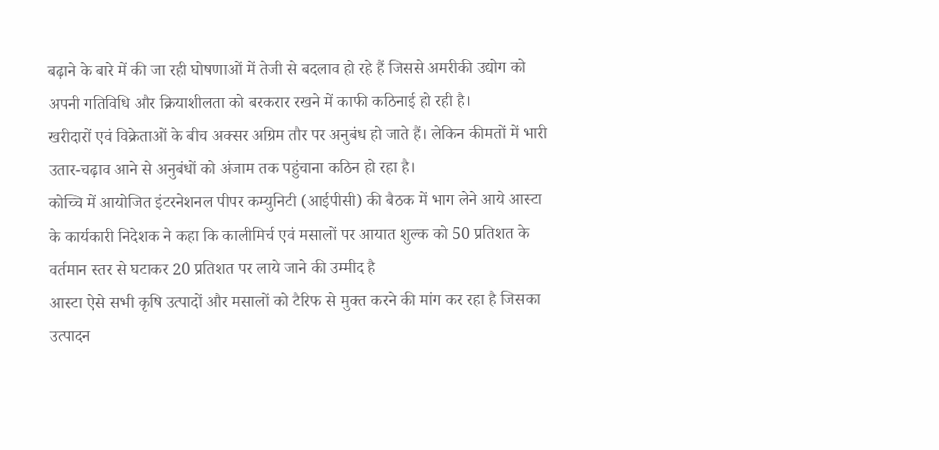बढ़ाने के बारे में की जा रही घोषणाओं में तेजी से बदलाव हो रहे हैं जिससे अमरीकी उद्योग को अपनी गतिविधि और क्रियाशीलता को बरकरार रखने में काफी कठिनाई हो रही है।
खरीदारों एवं विक्रेताओं के बीच अक्सर अग्रिम तौर पर अनुबंध हो जाते हैं। लेकिन कीमतों में भारी उतार-चढ़ाव आने से अनुबंधों को अंजाम तक पहुंचाना कठिन हो रहा है।
कोच्चि में आयोजित इंटरनेशनल पीपर कम्युनिटी (आईपीसी) की बैठक में भाग लेने आये आस्टा के कार्यकारी निदेशक ने कहा कि कालीमिर्च एवं मसालों पर आयात शुल्क को 50 प्रतिशत के वर्तमान स्तर से घटाकर 20 प्रतिशत पर लाये जाने की उम्मीद है
आस्टा ऐसे सभी कृषि उत्पादों और मसालों को टैरिफ से मुक्त करने की मांग कर रहा है जिसका उत्पादन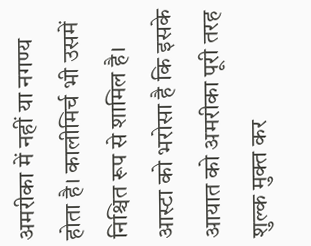अमरीका में नहीं या नगण्य होता है। कालीमिर्च भी उसमें निश्चित रूप से शामिल है। आस्टा को भरोसा है कि इसके आयात को अमरीका पूरी तरह शुल्क मुक्त कर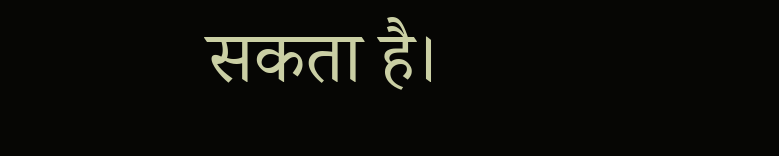सकता है।